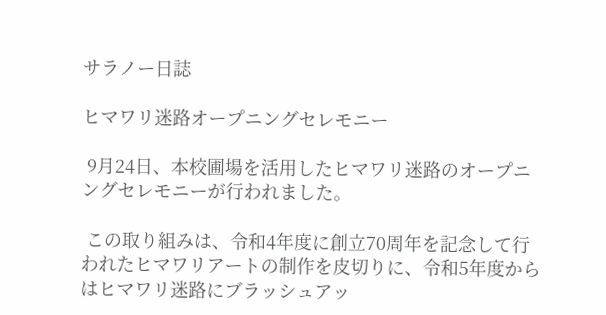サラノー日誌

ヒマワリ迷路オープニングセレモニー

 9月24日、本校圃場を活用したヒマワリ迷路のオープニングセレモニーが行われました。

 この取り組みは、令和4年度に創立70周年を記念して行われたヒマワリアートの制作を皮切りに、令和5年度からはヒマワリ迷路にブラッシュアッ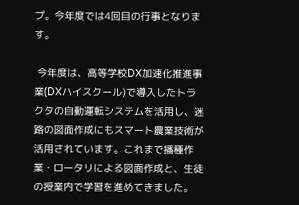プ。今年度では4回目の行事となります。

 今年度は、高等学校DX加速化推進事業(DXハイスクール)で導入したトラクタの自動運転システムを活用し、迷路の図面作成にもスマート農業技術が活用されています。これまで播種作業・ロータリによる図面作成と、生徒の授業内で学習を進めてきました。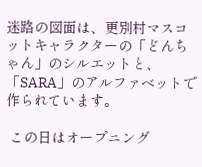迷路の図面は、更別村マスコットキャラクターの「どんちゃん」のシルエットと、「SARA」のアルファベットで作られています。

 この日はオープニング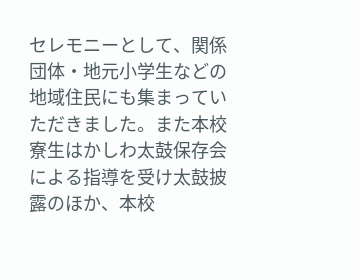セレモニーとして、関係団体・地元小学生などの地域住民にも集まっていただきました。また本校寮生はかしわ太鼓保存会による指導を受け太鼓披露のほか、本校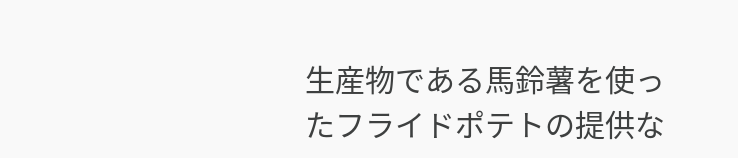生産物である馬鈴薯を使ったフライドポテトの提供な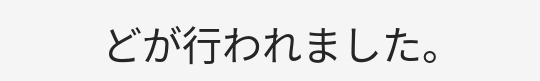どが行われました。